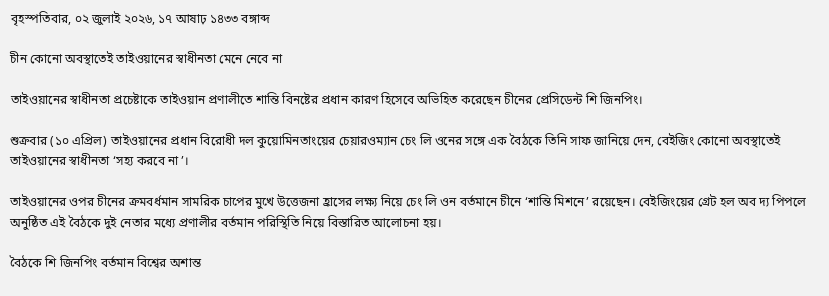বৃহস্পতিবার, ০২ জুলাই ২০২৬, ১৭ আষাঢ় ১৪৩৩ বঙ্গাব্দ

চীন কোনো অবস্থাতেই তাইওয়ানের স্বাধীনতা মেনে নেবে না

তাইওয়ানের স্বাধীনতা প্রচেষ্টাকে তাইওয়ান প্রণালীতে শান্তি বিনষ্টের প্রধান কারণ হিসেবে অভিহিত করেছেন চীনের প্রেসিডেন্ট শি জিনপিং।

শুক্রবার (১০ এপ্রিল) তাইওয়ানের প্রধান বিরোধী দল কুয়োমিনতাংয়ের চেয়ারওম্যান চেং লি ওনের সঙ্গে এক বৈঠকে তিনি সাফ জানিয়ে দেন, বেইজিং কোনো অবস্থাতেই তাইওয়ানের স্বাধীনতা ‘সহ্য করবে না’।

তাইওয়ানের ওপর চীনের ক্রমবর্ধমান সামরিক চাপের মুখে উত্তেজনা হ্রাসের লক্ষ্য নিয়ে চেং লি ওন বর্তমানে চীনে ‘শান্তি মিশনে’ রয়েছেন। বেইজিংয়ের গ্রেট হল অব দ্য পিপলে অনুষ্ঠিত এই বৈঠকে দুই নেতার মধ্যে প্রণালীর বর্তমান পরিস্থিতি নিয়ে বিস্তারিত আলোচনা হয়।

বৈঠকে শি জিনপিং বর্তমান বিশ্বের অশান্ত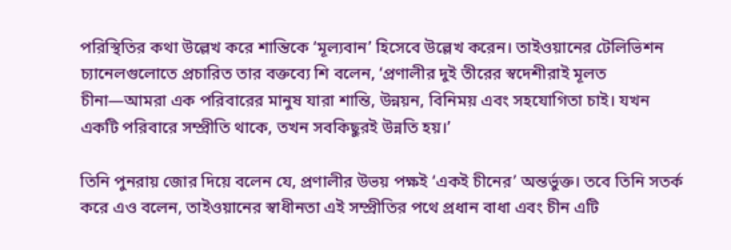পরিস্থিতির কথা উল্লেখ করে শান্তিকে ‘মূল্যবান’ হিসেবে উল্লেখ করেন। তাইওয়ানের টেলিভিশন চ্যানেলগুলোতে প্রচারিত তার বক্তব্যে শি বলেন, ‘প্রণালীর দুই তীরের স্বদেশীরাই মূলত চীনা—আমরা এক পরিবারের মানুষ যারা শান্তি, উন্নয়ন, বিনিময় এবং সহযোগিতা চাই। যখন একটি পরিবারে সম্প্রীতি থাকে, তখন সবকিছুরই উন্নতি হয়।’

তিনি পুনরায় জোর দিয়ে বলেন যে, প্রণালীর উভয় পক্ষই ‘একই চীনের’ অন্তর্ভুক্ত। তবে তিনি সতর্ক করে এও বলেন, তাইওয়ানের স্বাধীনতা এই সম্প্রীতির পথে প্রধান বাধা এবং চীন এটি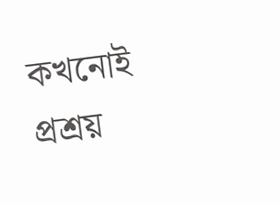কখনোই প্রশ্রয়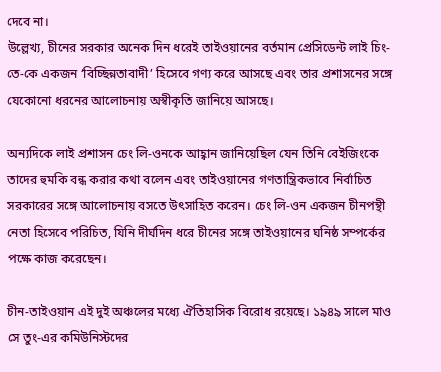দেবে না।
উল্লেখ্য, চীনের সরকার অনেক দিন ধরেই তাইওয়ানের বর্তমান প্রেসিডেন্ট লাই চিং-তে-কে একজন ‘বিচ্ছিন্নতাবাদী’ হিসেবে গণ্য করে আসছে এবং তার প্রশাসনের সঙ্গে যেকোনো ধরনের আলোচনায় অস্বীকৃতি জানিয়ে আসছে।

অন্যদিকে লাই প্রশাসন চেং লি-ওনকে আহ্বান জানিয়েছিল যেন তিনি বেইজিংকে তাদের হুমকি বন্ধ করার কথা বলেন এবং তাইওয়ানের গণতান্ত্রিকভাবে নির্বাচিত সরকারের সঙ্গে আলোচনায় বসতে উৎসাহিত করেন। চেং লি-ওন একজন চীনপন্থী নেতা হিসেবে পরিচিত, যিনি দীর্ঘদিন ধরে চীনের সঙ্গে তাইওয়ানের ঘনিষ্ঠ সম্পর্কের পক্ষে কাজ করেছেন।

চীন-তাইওয়ান এই দুই অঞ্চলের মধ্যে ঐতিহাসিক বিরোধ রয়েছে। ১৯৪৯ সালে মাও সে তুং-এর কমিউনিস্টদের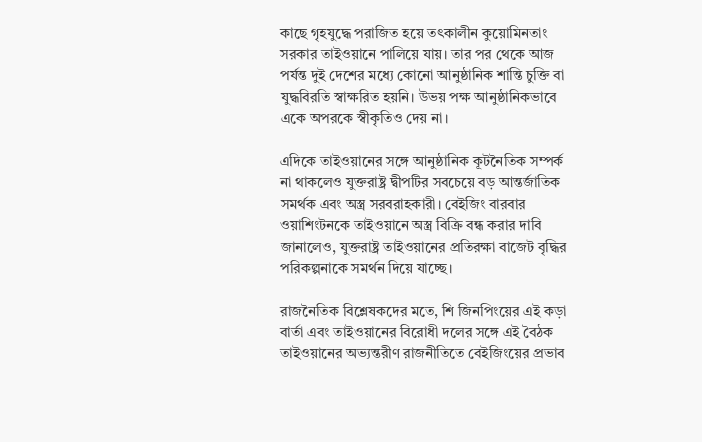কাছে গৃহযুদ্ধে পরাজিত হয়ে তৎকালীন কুয়োমিনতাং সরকার তাইওয়ানে পালিয়ে যায়। তার পর থেকে আজ পর্যন্ত দুই দেশের মধ্যে কোনো আনুষ্ঠানিক শান্তি চুক্তি বা যুদ্ধবিরতি স্বাক্ষরিত হয়নি। উভয় পক্ষ আনুষ্ঠানিকভাবে একে অপরকে স্বীকৃতিও দেয় না।

এদিকে তাইওয়ানের সঙ্গে আনুষ্ঠানিক কূটনৈতিক সম্পর্ক না থাকলেও যুক্তরাষ্ট্র দ্বীপটির সবচেয়ে বড় আন্তর্জাতিক সমর্থক এবং অস্ত্র সরবরাহকারী। বেইজিং বারবার ওয়াশিংটনকে তাইওয়ানে অস্ত্র বিক্রি বন্ধ করার দাবি জানালেও, যুক্তরাষ্ট্র তাইওয়ানের প্রতিরক্ষা বাজেট বৃদ্ধির পরিকল্পনাকে সমর্থন দিয়ে যাচ্ছে।

রাজনৈতিক বিশ্লেষকদের মতে, শি জিনপিংয়ের এই কড়া বার্তা এবং তাইওয়ানের বিরোধী দলের সঙ্গে এই বৈঠক তাইওয়ানের অভ্যন্তরীণ রাজনীতিতে বেইজিংয়ের প্রভাব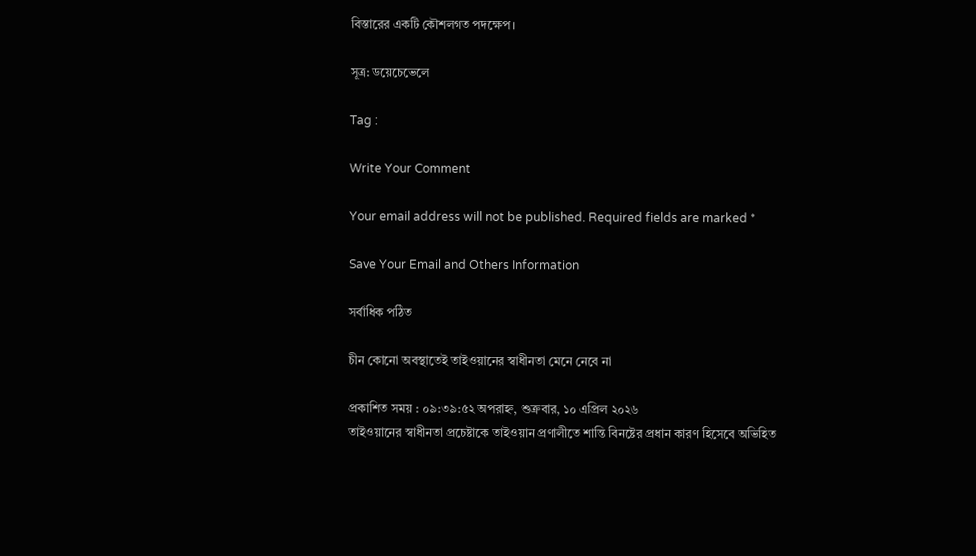বিস্তারের একটি কৌশলগত পদক্ষেপ।

সূত্র: ডয়েচেভেলে

Tag :

Write Your Comment

Your email address will not be published. Required fields are marked *

Save Your Email and Others Information

সর্বাধিক পঠিত

চীন কোনো অবস্থাতেই তাইওয়ানের স্বাধীনতা মেনে নেবে না

প্রকাশিত সময় : ০৯:৩৯:৫২ অপরাহ্ন, শুক্রবার, ১০ এপ্রিল ২০২৬
তাইওয়ানের স্বাধীনতা প্রচেষ্টাকে তাইওয়ান প্রণালীতে শান্তি বিনষ্টের প্রধান কারণ হিসেবে অভিহিত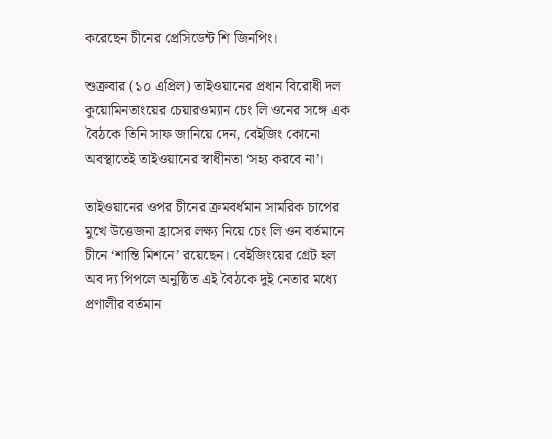করেছেন চীনের প্রেসিডেন্ট শি জিনপিং।

শুক্রবার (১০ এপ্রিল) তাইওয়ানের প্রধান বিরোধী দল কুয়োমিনতাংয়ের চেয়ারওম্যান চেং লি ওনের সঙ্গে এক বৈঠকে তিনি সাফ জানিয়ে দেন, বেইজিং কোনো অবস্থাতেই তাইওয়ানের স্বাধীনতা ‘সহ্য করবে না’।

তাইওয়ানের ওপর চীনের ক্রমবর্ধমান সামরিক চাপের মুখে উত্তেজনা হ্রাসের লক্ষ্য নিয়ে চেং লি ওন বর্তমানে চীনে ‘শান্তি মিশনে’ রয়েছেন। বেইজিংয়ের গ্রেট হল অব দ্য পিপলে অনুষ্ঠিত এই বৈঠকে দুই নেতার মধ্যে প্রণালীর বর্তমান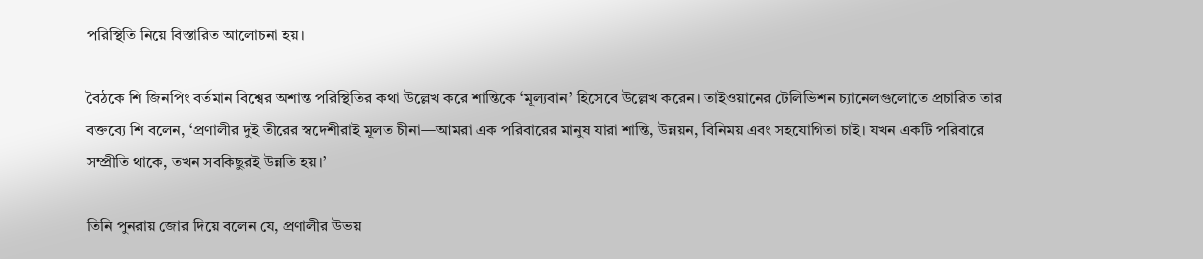পরিস্থিতি নিয়ে বিস্তারিত আলোচনা হয়।

বৈঠকে শি জিনপিং বর্তমান বিশ্বের অশান্ত পরিস্থিতির কথা উল্লেখ করে শান্তিকে ‘মূল্যবান’ হিসেবে উল্লেখ করেন। তাইওয়ানের টেলিভিশন চ্যানেলগুলোতে প্রচারিত তার বক্তব্যে শি বলেন, ‘প্রণালীর দুই তীরের স্বদেশীরাই মূলত চীনা—আমরা এক পরিবারের মানুষ যারা শান্তি, উন্নয়ন, বিনিময় এবং সহযোগিতা চাই। যখন একটি পরিবারে সম্প্রীতি থাকে, তখন সবকিছুরই উন্নতি হয়।’

তিনি পুনরায় জোর দিয়ে বলেন যে, প্রণালীর উভয়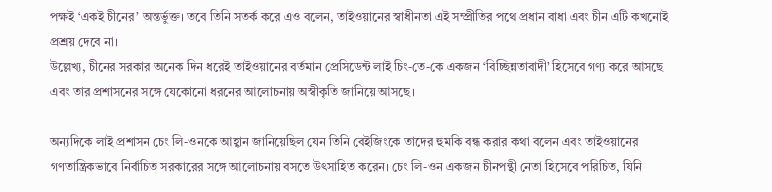পক্ষই ‘একই চীনের’ অন্তর্ভুক্ত। তবে তিনি সতর্ক করে এও বলেন, তাইওয়ানের স্বাধীনতা এই সম্প্রীতির পথে প্রধান বাধা এবং চীন এটি কখনোই প্রশ্রয় দেবে না।
উল্লেখ্য, চীনের সরকার অনেক দিন ধরেই তাইওয়ানের বর্তমান প্রেসিডেন্ট লাই চিং-তে-কে একজন ‘বিচ্ছিন্নতাবাদী’ হিসেবে গণ্য করে আসছে এবং তার প্রশাসনের সঙ্গে যেকোনো ধরনের আলোচনায় অস্বীকৃতি জানিয়ে আসছে।

অন্যদিকে লাই প্রশাসন চেং লি-ওনকে আহ্বান জানিয়েছিল যেন তিনি বেইজিংকে তাদের হুমকি বন্ধ করার কথা বলেন এবং তাইওয়ানের গণতান্ত্রিকভাবে নির্বাচিত সরকারের সঙ্গে আলোচনায় বসতে উৎসাহিত করেন। চেং লি-ওন একজন চীনপন্থী নেতা হিসেবে পরিচিত, যিনি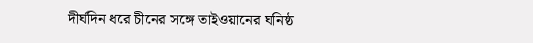দীর্ঘদিন ধরে চীনের সঙ্গে তাইওয়ানের ঘনিষ্ঠ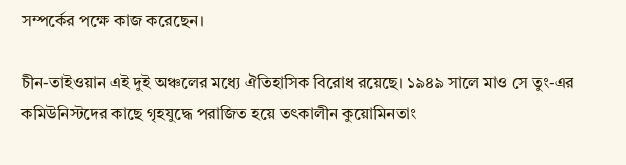সম্পর্কের পক্ষে কাজ করেছেন।

চীন-তাইওয়ান এই দুই অঞ্চলের মধ্যে ঐতিহাসিক বিরোধ রয়েছে। ১৯৪৯ সালে মাও সে তুং-এর কমিউনিস্টদের কাছে গৃহযুদ্ধে পরাজিত হয়ে তৎকালীন কুয়োমিনতাং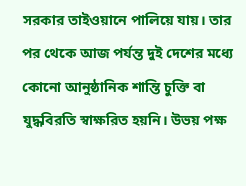সরকার তাইওয়ানে পালিয়ে যায়। তার পর থেকে আজ পর্যন্ত দুই দেশের মধ্যে কোনো আনুষ্ঠানিক শান্তি চুক্তি বা যুদ্ধবিরতি স্বাক্ষরিত হয়নি। উভয় পক্ষ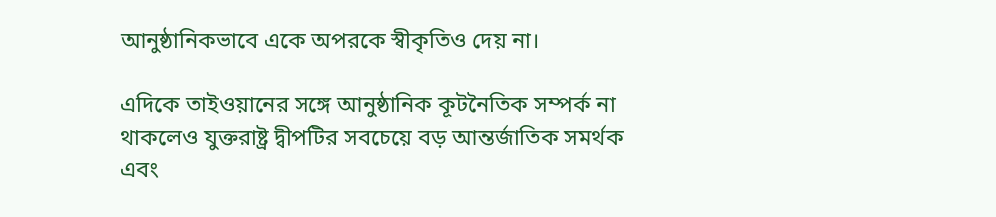আনুষ্ঠানিকভাবে একে অপরকে স্বীকৃতিও দেয় না।

এদিকে তাইওয়ানের সঙ্গে আনুষ্ঠানিক কূটনৈতিক সম্পর্ক না থাকলেও যুক্তরাষ্ট্র দ্বীপটির সবচেয়ে বড় আন্তর্জাতিক সমর্থক এবং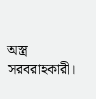অস্ত্র সরবরাহকারী।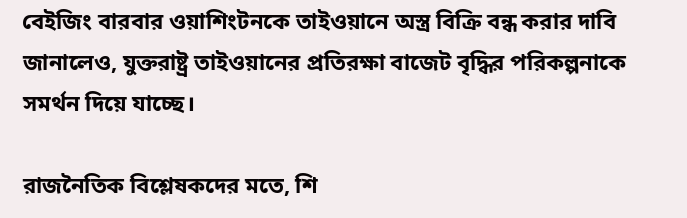বেইজিং বারবার ওয়াশিংটনকে তাইওয়ানে অস্ত্র বিক্রি বন্ধ করার দাবি জানালেও, যুক্তরাষ্ট্র তাইওয়ানের প্রতিরক্ষা বাজেট বৃদ্ধির পরিকল্পনাকে সমর্থন দিয়ে যাচ্ছে।

রাজনৈতিক বিশ্লেষকদের মতে, শি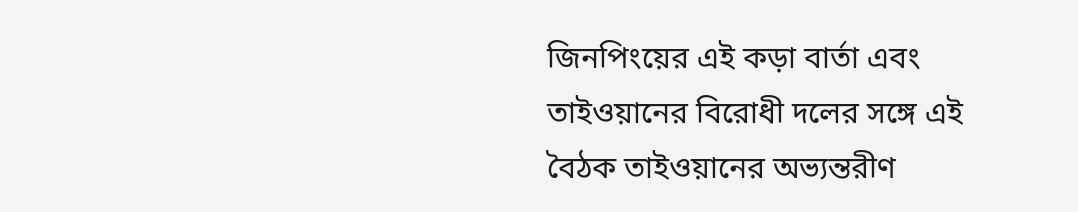জিনপিংয়ের এই কড়া বার্তা এবং তাইওয়ানের বিরোধী দলের সঙ্গে এই বৈঠক তাইওয়ানের অভ্যন্তরীণ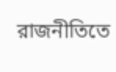রাজনীতিতে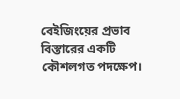বেইজিংয়ের প্রভাব বিস্তারের একটি কৌশলগত পদক্ষেপ।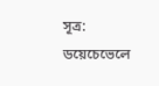সূত্র: ডয়েচেভেলে